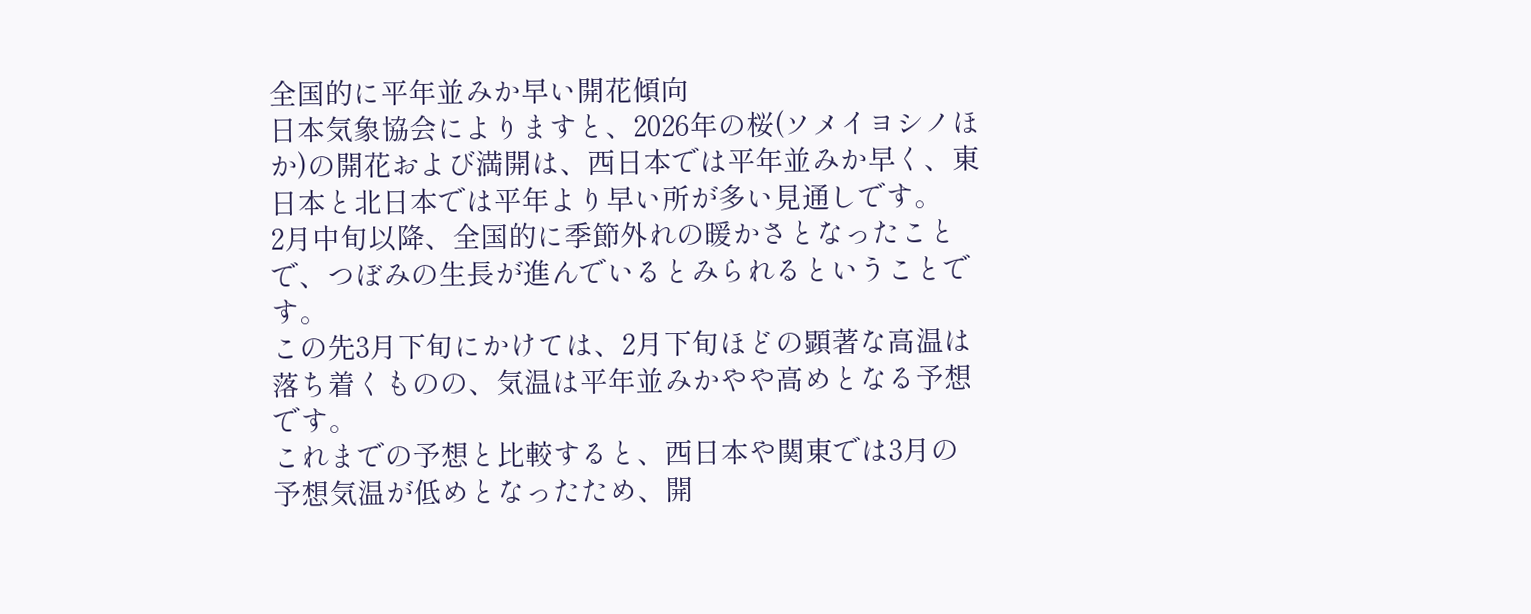全国的に平年並みか早い開花傾向
日本気象協会によりますと、2026年の桜(ソメイヨシノほか)の開花および満開は、西日本では平年並みか早く、東日本と北日本では平年より早い所が多い見通しです。
2月中旬以降、全国的に季節外れの暖かさとなったことで、つぼみの生長が進んでいるとみられるということです。
この先3月下旬にかけては、2月下旬ほどの顕著な高温は落ち着くものの、気温は平年並みかやや高めとなる予想です。
これまでの予想と比較すると、西日本や関東では3月の予想気温が低めとなったため、開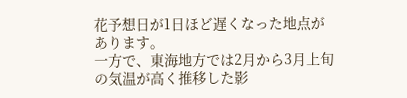花予想日が1日ほど遅くなった地点があります。
一方で、東海地方では2月から3月上旬の気温が高く推移した影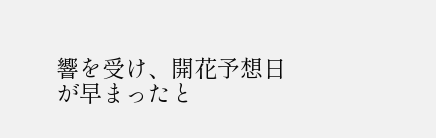響を受け、開花予想日が早まったと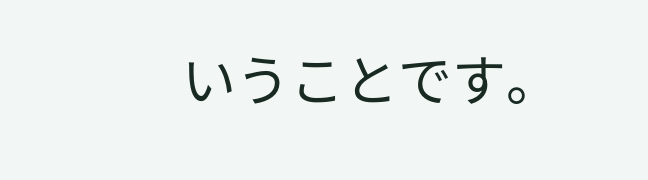いうことです。